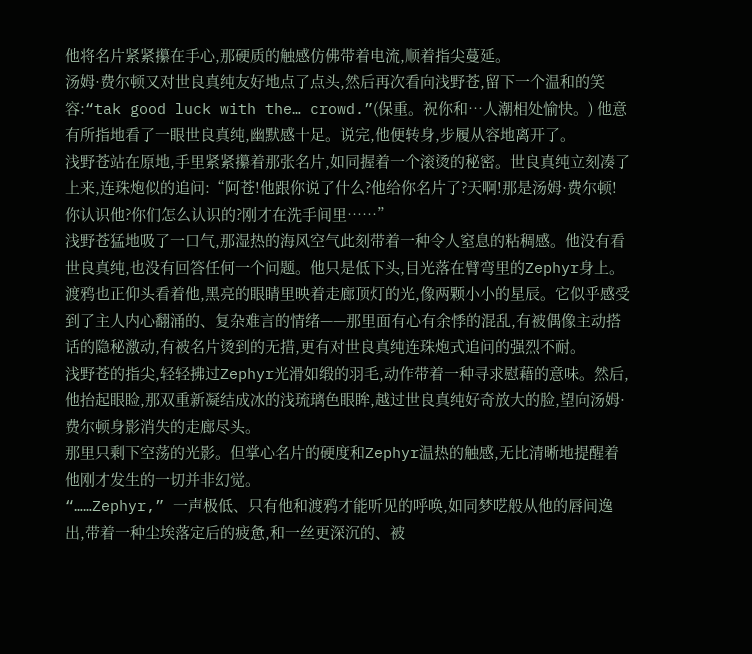他将名片紧紧攥在手心,那硬质的触感仿佛带着电流,顺着指尖蔓延。
汤姆·费尔顿又对世良真纯友好地点了点头,然后再次看向浅野苍,留下一个温和的笑容:“tak good luck with the… crowd.”(保重。祝你和…人潮相处愉快。) 他意有所指地看了一眼世良真纯,幽默感十足。说完,他便转身,步履从容地离开了。
浅野苍站在原地,手里紧紧攥着那张名片,如同握着一个滚烫的秘密。世良真纯立刻凑了上来,连珠炮似的追问:“阿苍!他跟你说了什么?他给你名片了?天啊!那是汤姆·费尔顿!你认识他?你们怎么认识的?刚才在洗手间里……”
浅野苍猛地吸了一口气,那湿热的海风空气此刻带着一种令人窒息的粘稠感。他没有看世良真纯,也没有回答任何一个问题。他只是低下头,目光落在臂弯里的Zephyr身上。
渡鸦也正仰头看着他,黑亮的眼睛里映着走廊顶灯的光,像两颗小小的星辰。它似乎感受到了主人内心翻涌的、复杂难言的情绪——那里面有心有余悸的混乱,有被偶像主动搭话的隐秘激动,有被名片烫到的无措,更有对世良真纯连珠炮式追问的强烈不耐。
浅野苍的指尖,轻轻拂过Zephyr光滑如缎的羽毛,动作带着一种寻求慰藉的意味。然后,他抬起眼睑,那双重新凝结成冰的浅琉璃色眼眸,越过世良真纯好奇放大的脸,望向汤姆·费尔顿身影消失的走廊尽头。
那里只剩下空荡的光影。但掌心名片的硬度和Zephyr温热的触感,无比清晰地提醒着他刚才发生的一切并非幻觉。
“……Zephyr,” 一声极低、只有他和渡鸦才能听见的呼唤,如同梦呓般从他的唇间逸出,带着一种尘埃落定后的疲惫,和一丝更深沉的、被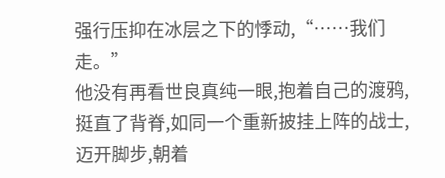强行压抑在冰层之下的悸动,“……我们走。”
他没有再看世良真纯一眼,抱着自己的渡鸦,挺直了背脊,如同一个重新披挂上阵的战士,迈开脚步,朝着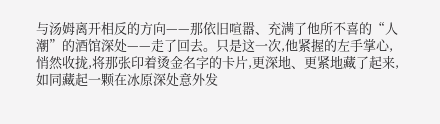与汤姆离开相反的方向——那依旧喧嚣、充满了他所不喜的“人潮”的酒馆深处——走了回去。只是这一次,他紧握的左手掌心,悄然收拢,将那张印着烫金名字的卡片,更深地、更紧地藏了起来,如同藏起一颗在冰原深处意外发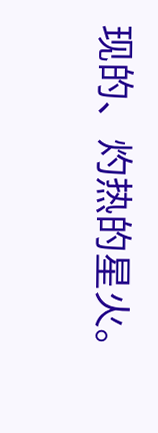现的、灼热的星火。